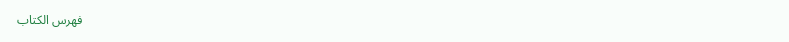فهرس الكتاب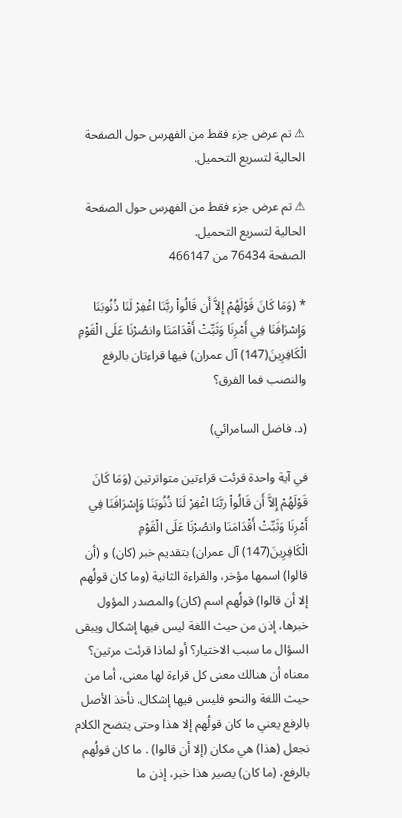⚠ تم عرض جزء فقط من الفهرس حول الصفحة الحالية لتسريع التحميل.

⚠ تم عرض جزء فقط من الفهرس حول الصفحة الحالية لتسريع التحميل.
الصفحة 76434 من 466147

* (وَمَا كَانَ قَوْلَهُمْ إِلاَّ أَن قَالُواْ ربَّنَا اغْفِرْ لَنَا ذُنُوبَنَا وَإِسْرَافَنَا فِي أَمْرِنَا وَثَبِّتْ أَقْدَامَنَا وانصُرْنَا عَلَى الْقَوْمِ الْكَافِرِينَ(147) آل عمران) فيها قراءتان بالرفع والنصب فما الفرق؟

(د. فاضل السامرائي)

في آية واحدة قرئت قراءتين متواترتين (وَمَا كَانَ قَوْلَهُمْ إِلاَّ أَن قَالُواْ ربَّنَا اغْفِرْ لَنَا ذُنُوبَنَا وَإِسْرَافَنَا فِي أَمْرِنَا وَثَبِّتْ أَقْدَامَنَا وانصُرْنَا عَلَى الْقَوْمِ الْكَافِرِينَ(147) آل عمران) بتقديم خبر (كان) و (أن قالوا) اسمها مؤخر، والقراءة الثانية (وما كان قولُهم إلا أن قالوا) قولُهم اسم (كان) والمصدر المؤول خبرها، إذن من حيث اللغة ليس فيها إشكال ويبقى السؤال ما سبب الاختيار؟ أو لماذا قرئت مرتين؟ معناه أن هنالك معنى كل قراءة لها معنى، أما من حيث اللغة والنحو فليس فيها إشكال. نأخذ الأصل بالرفع يعني ما كان قولُهم إلا هذا وحتى يتضح الكلام نجعل (هذا) هي مكان (إلا أن قالوا) . ما كان قولُهم بالرفع، (ما كان) يصير هذا خبر، إذن ما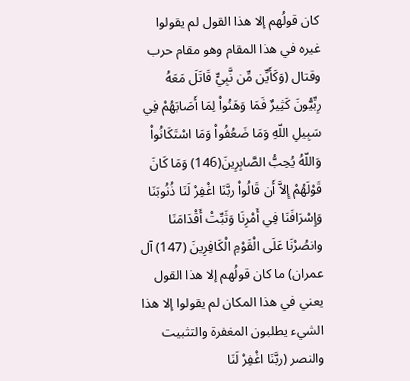كان قولُهم إلا هذا القول لم يقولوا غيره في هذا المقام وهو مقام حرب وقتال (وَكَأَيِّن مِّن نَّبِيٍّ قَاتَلَ مَعَهُ رِبِّيُّونَ كَثِيرٌ فَمَا وَهَنُواْ لِمَا أَصَابَهُمْ فِي سَبِيلِ اللّهِ وَمَا ضَعُفُواْ وَمَا اسْتَكَانُواْ وَاللّهُ يُحِبُّ الصَّابِرِينَ(146) وَمَا كَانَ قَوْلَهُمْ إِلاَّ أَن قَالُواْ ربَّنَا اغْفِرْ لَنَا ذُنُوبَنَا وَإِسْرَافَنَا فِي أَمْرِنَا وَثَبِّتْ أَقْدَامَنَا وانصُرْنَا عَلَى الْقَوْمِ الْكَافِرِينَ (147) آل عمران) ما كان قولُهم إلا هذا القول يعني في هذا المكان لم يقولوا إلا هذا الشيء يطلبون المغفرة والتثبيت والنصر (ربَّنَا اغْفِرْ لَنَا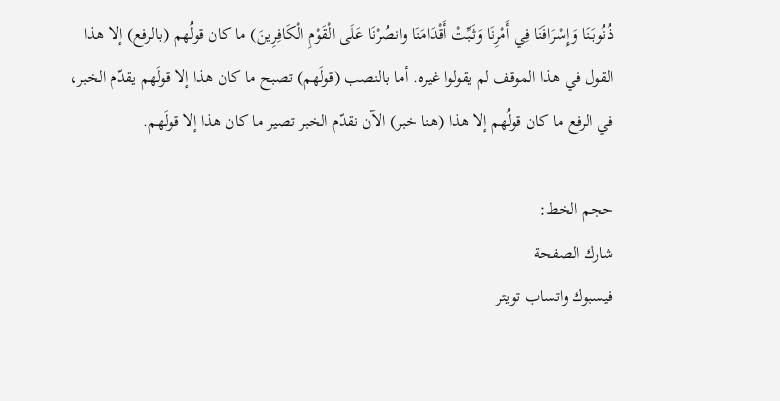ذُنُوبَنَا وَإِسْرَافَنَا فِي أَمْرِنَا وَثَبِّتْ أَقْدَامَنَا وانصُرْنَا عَلَى الْقَوْمِ الْكَافِرِينَ) ما كان قولُهم (بالرفع) إلا هذا القول في هذا الموقف لم يقولوا غيره. أما بالنصب (قولَهم) تصبح ما كان هذا إلا قولَهم يقدّم الخبر، في الرفع ما كان قولُهم إلا هذا (هنا خبر) الآن نقدّم الخبر تصير ما كان هذا إلا قولَهم.

حجم الخط:
شارك الصفحة
فيسبوك واتساب تويتر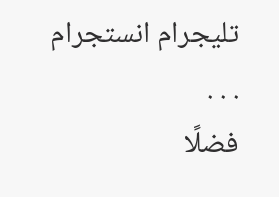تليجرام انستجرام
. . .
فضلًا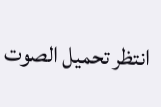انتظر تحميل الصوت